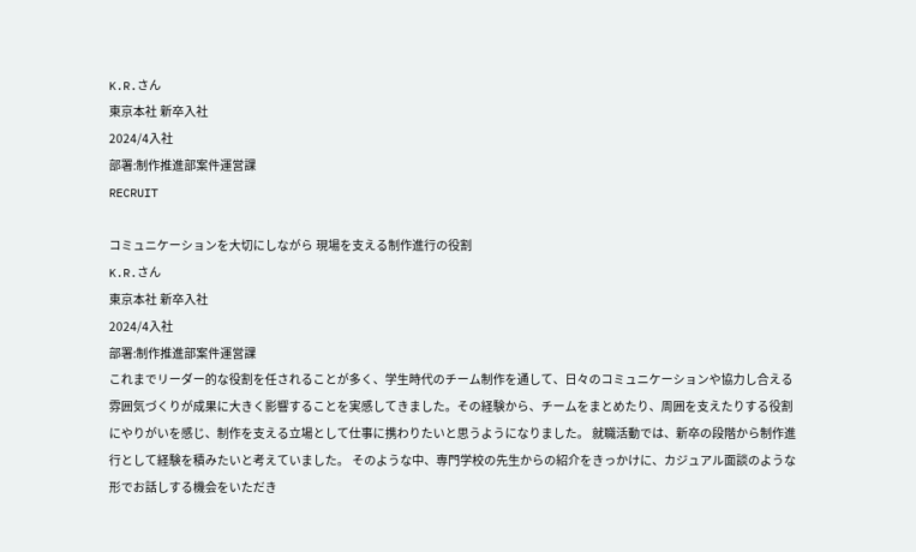K.R.さん
東京本社 新卒入社
2024/4入社
部署:制作推進部案件運営課
RECRUIT

コミュニケーションを大切にしながら 現場を支える制作進行の役割
K.R.さん
東京本社 新卒入社
2024/4入社
部署:制作推進部案件運営課
これまでリーダー的な役割を任されることが多く、学生時代のチーム制作を通して、日々のコミュニケーションや協力し合える雰囲気づくりが成果に大きく影響することを実感してきました。その経験から、チームをまとめたり、周囲を支えたりする役割にやりがいを感じ、制作を支える立場として仕事に携わりたいと思うようになりました。 就職活動では、新卒の段階から制作進行として経験を積みたいと考えていました。 そのような中、専門学校の先生からの紹介をきっかけに、カジュアル面談のような形でお話しする機会をいただき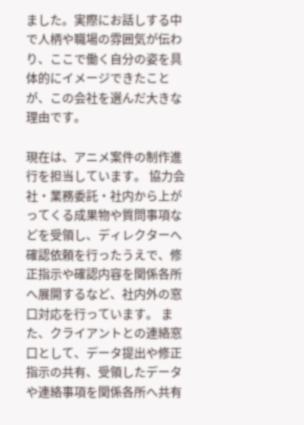ました。実際にお話しする中で人柄や職場の雰囲気が伝わり、ここで働く自分の姿を具体的にイメージできたことが、この会社を選んだ大きな理由です。

現在は、アニメ案件の制作進行を担当しています。 協力会社・業務委託・社内から上がってくる成果物や質問事項などを受領し、ディレクターへ確認依頼を行ったうえで、修正指示や確認内容を関係各所へ展開するなど、社内外の窓口対応を行っています。 また、クライアントとの連絡窓口として、データ提出や修正指示の共有、受領したデータや連絡事項を関係各所へ共有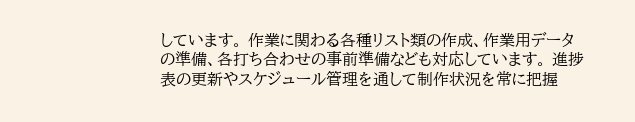しています。 作業に関わる各種リスト類の作成、作業用データの準備、各打ち合わせの事前準備なども対応しています。 進捗表の更新やスケジュール管理を通して制作状況を常に把握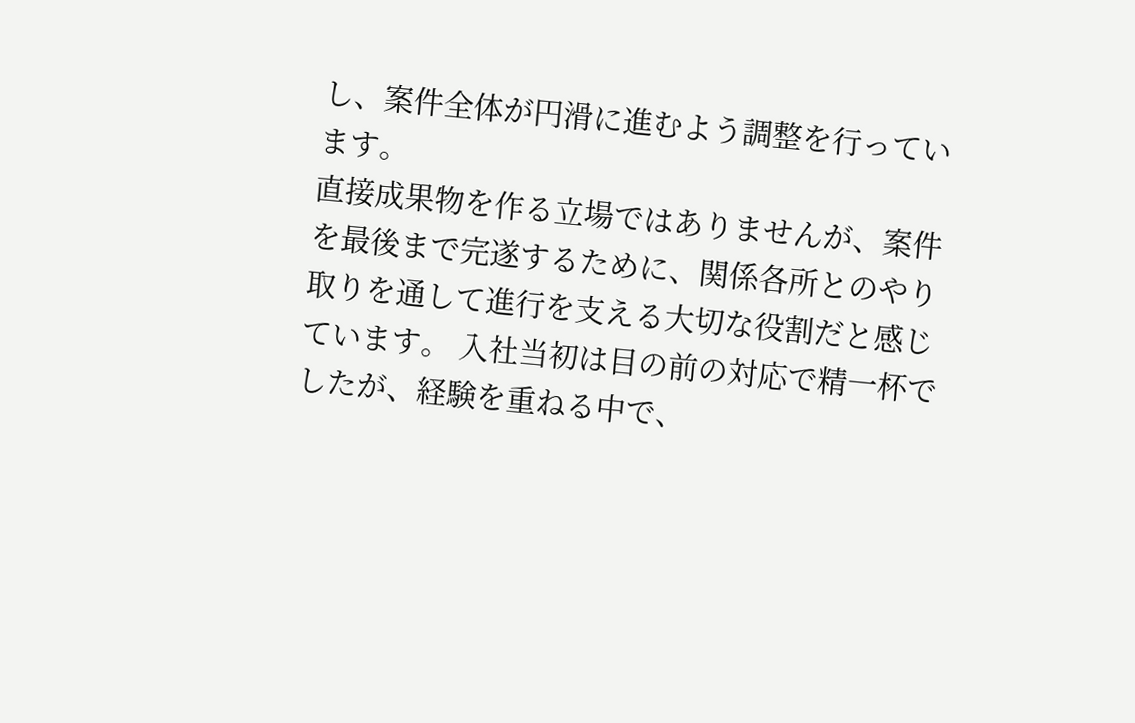し、案件全体が円滑に進むよう調整を行っています。
直接成果物を作る立場ではありませんが、案件を最後まで完遂するために、関係各所とのやり取りを通して進行を支える大切な役割だと感じています。 入社当初は目の前の対応で精一杯でしたが、経験を重ねる中で、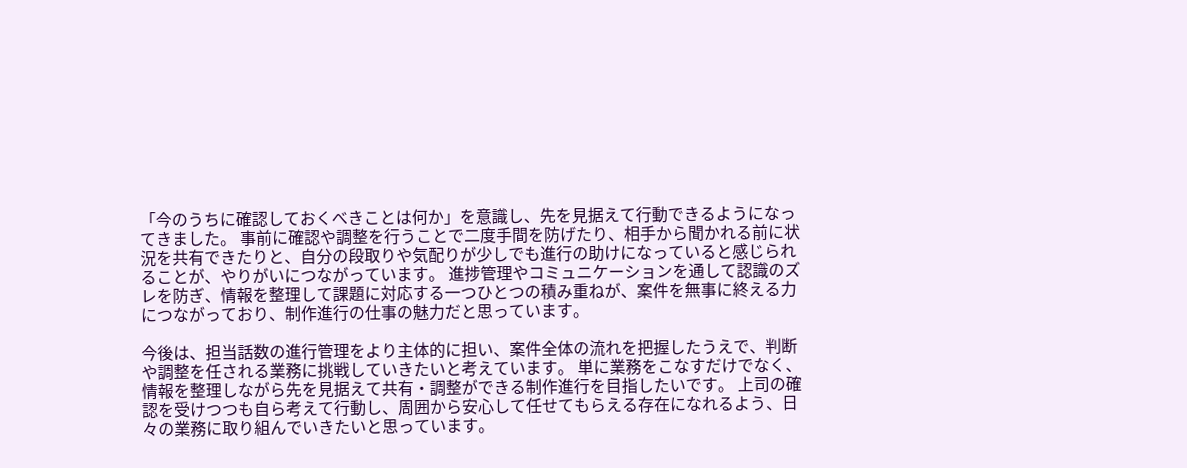「今のうちに確認しておくべきことは何か」を意識し、先を見据えて行動できるようになってきました。 事前に確認や調整を行うことで二度手間を防げたり、相手から聞かれる前に状況を共有できたりと、自分の段取りや気配りが少しでも進行の助けになっていると感じられることが、やりがいにつながっています。 進捗管理やコミュニケーションを通して認識のズレを防ぎ、情報を整理して課題に対応する一つひとつの積み重ねが、案件を無事に終える力につながっており、制作進行の仕事の魅力だと思っています。

今後は、担当話数の進行管理をより主体的に担い、案件全体の流れを把握したうえで、判断や調整を任される業務に挑戦していきたいと考えています。 単に業務をこなすだけでなく、情報を整理しながら先を見据えて共有・調整ができる制作進行を目指したいです。 上司の確認を受けつつも自ら考えて行動し、周囲から安心して任せてもらえる存在になれるよう、日々の業務に取り組んでいきたいと思っています。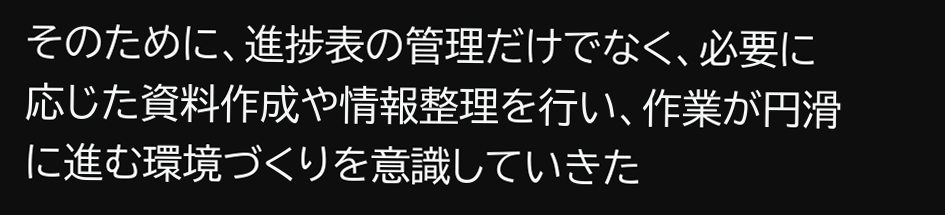そのために、進捗表の管理だけでなく、必要に応じた資料作成や情報整理を行い、作業が円滑に進む環境づくりを意識していきた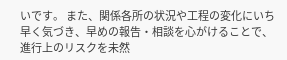いです。 また、関係各所の状況や工程の変化にいち早く気づき、早めの報告・相談を心がけることで、進行上のリスクを未然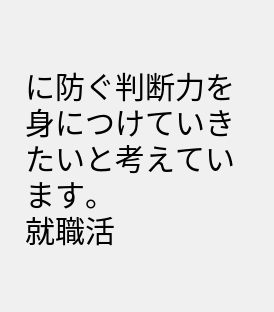に防ぐ判断力を身につけていきたいと考えています。
就職活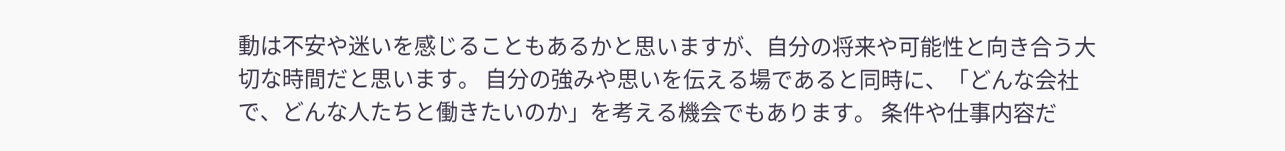動は不安や迷いを感じることもあるかと思いますが、自分の将来や可能性と向き合う大切な時間だと思います。 自分の強みや思いを伝える場であると同時に、「どんな会社で、どんな人たちと働きたいのか」を考える機会でもあります。 条件や仕事内容だ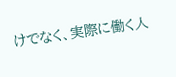けでなく、実際に働く人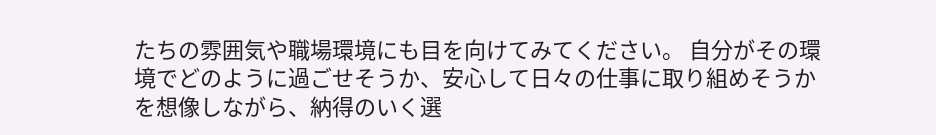たちの雰囲気や職場環境にも目を向けてみてください。 自分がその環境でどのように過ごせそうか、安心して日々の仕事に取り組めそうかを想像しながら、納得のいく選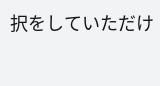択をしていただけ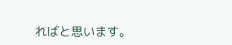ればと思います。